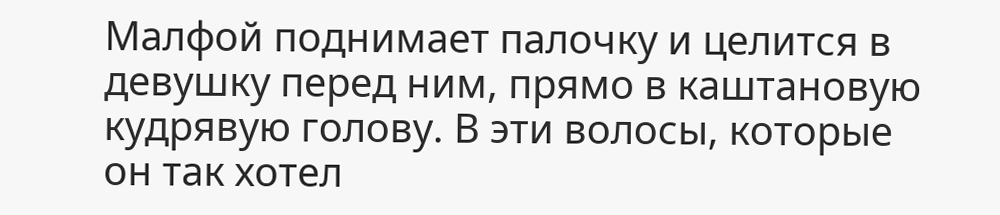Малфой поднимает палочку и целится в девушку перед ним, прямо в каштановую кудрявую голову. В эти волосы, которые он так хотел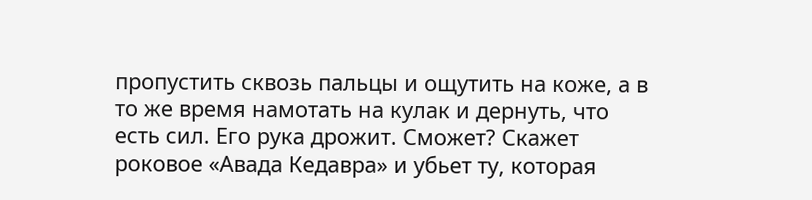пропустить сквозь пальцы и ощутить на коже, а в то же время намотать на кулак и дернуть, что есть сил. Его рука дрожит. Сможет? Скажет роковое «Авада Кедавра» и убьет ту, которая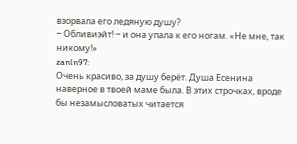взорвала его ледяную душу?
‒ Обливиэйт! ‒ и она упала к его ногам. «Не мне, так никому!»
zanln97:
Очень красиво, за душу берёт. Душа Есенина наверное в твоей маме была. В этих строчках, вроде бы незамысловатых читается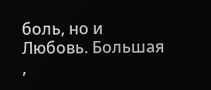боль, но и Любовь. Большая ,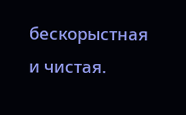бескорыстная и чистая.